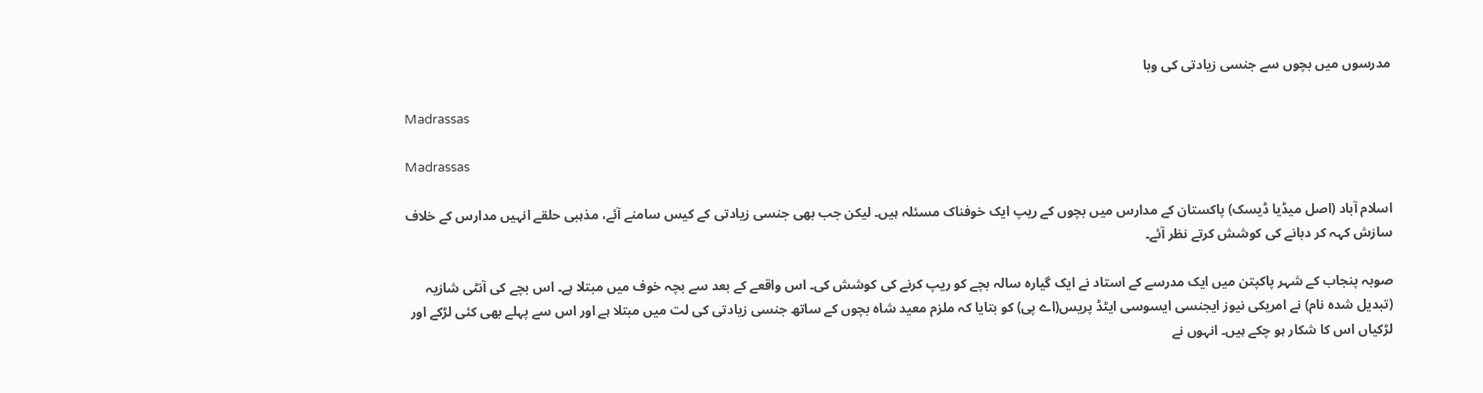مدرسوں میں بچوں سے جنسی زیادتی کی وبا

Madrassas

Madrassas

اسلام آباد (اصل میڈیا ڈیسک) پاکستان کے مدارس میں بچوں کے ریپ ایک خوفناک مسئلہ ہیں۔ لیکن جب بھی جنسی زیادتی کے کیس سامنے آئے، مذہبی حلقے انہیں مدارس کے خلاف سازش کہہ کر دبانے کی کوشش کرتے نظر آئے۔

صوبہ پنجاب کے شہر پاکپتن میں ایک مدرسے کے استاد نے ایک گیارہ سالہ بچے کو ریپ کرنے کی کوشش کی۔ اس واقعے کے بعد سے بچہ خوف میں مبتلا ہے۔ اس بچے کی آنٹی شازیہ (تبدیل شدہ نام) نے امریکی نیوز ایجنسی ایسوسی ایٹڈ پریس(اے پی) کو بتایا کہ ملزم معید شاہ بچوں کے ساتھ جنسی زیادتی کی لت میں مبتلا ہے اور اس سے پہلے بھی کئی لڑکے اور لڑکیاں اس کا شکار ہو چکے ہیں۔ انہوں نے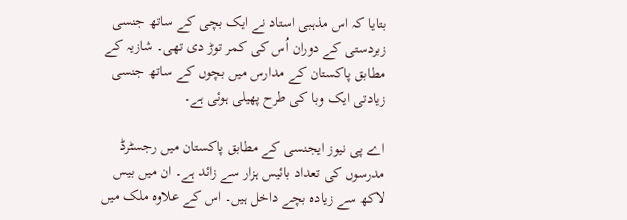بتایا کہ اس مذہبی استاد نے ایک بچی کے ساتھ جنسی زبردستی کے دوران اُس کی کمر توڑ دی تھی۔ شازیہ کے مطابق پاکستان کے مدارس میں بچوں کے ساتھ جنسی زیادتی ایک وبا کی طرح پھیلی ہوئی ہے۔

اے پی نیوز ایجنسی کے مطابق پاکستان میں رجسٹرڈ مدرسوں کی تعداد بائیس ہزار سے زائد ہے۔ ان میں بیس لاکھ سے زیادہ بچے داخل ہیں۔ اس کے علاوہ ملک میں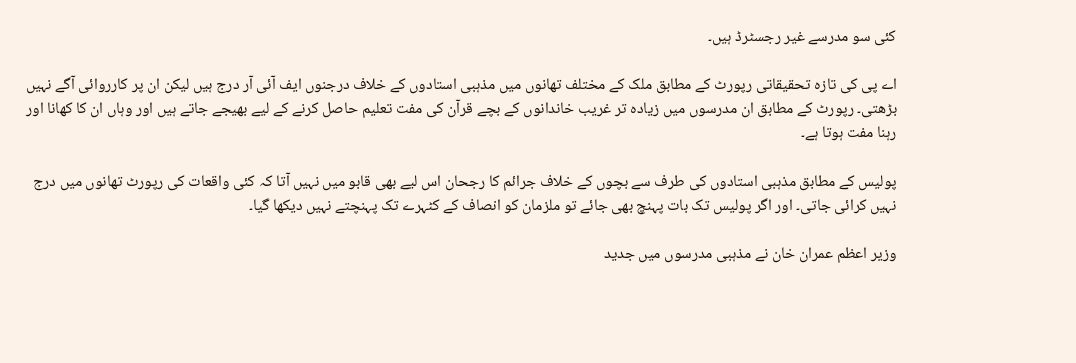کئی سو مدرسے غیر رجسٹرڈ ہیں۔

اے پی کی تازہ تحقیقاتی رپورٹ کے مطابق ملک کے مختلف تھانوں میں مذہبی استادوں کے خلاف درجنوں ایف آئی آر درج ہیں لیکن ان پر کارروائی آگے نہیں بڑھتی۔ رپورٹ کے مطابق ان مدرسوں میں زیادہ تر غریب خاندانوں کے بچے قرآن کی مفت تعلیم حاصل کرنے کے لیے بھیجے جاتے ہیں اور وہاں ان کا کھانا اور رہنا مفت ہوتا ہے۔

پولیس کے مطابق مذہبی استادوں کی طرف سے بچوں کے خلاف جرائم کا رجحان اس لیے بھی قابو میں نہیں آتا کہ کئی واقعات کی رپورٹ تھانوں میں درج نہیں کرائی جاتی۔ اور اگر پولیس تک بات پہنچ بھی جائے تو ملزمان کو انصاف کے کٹہرے تک پہنچتے نہیں دیکھا گیا۔

وزیر اعظم عمران خان نے مذہبی مدرسوں میں جدید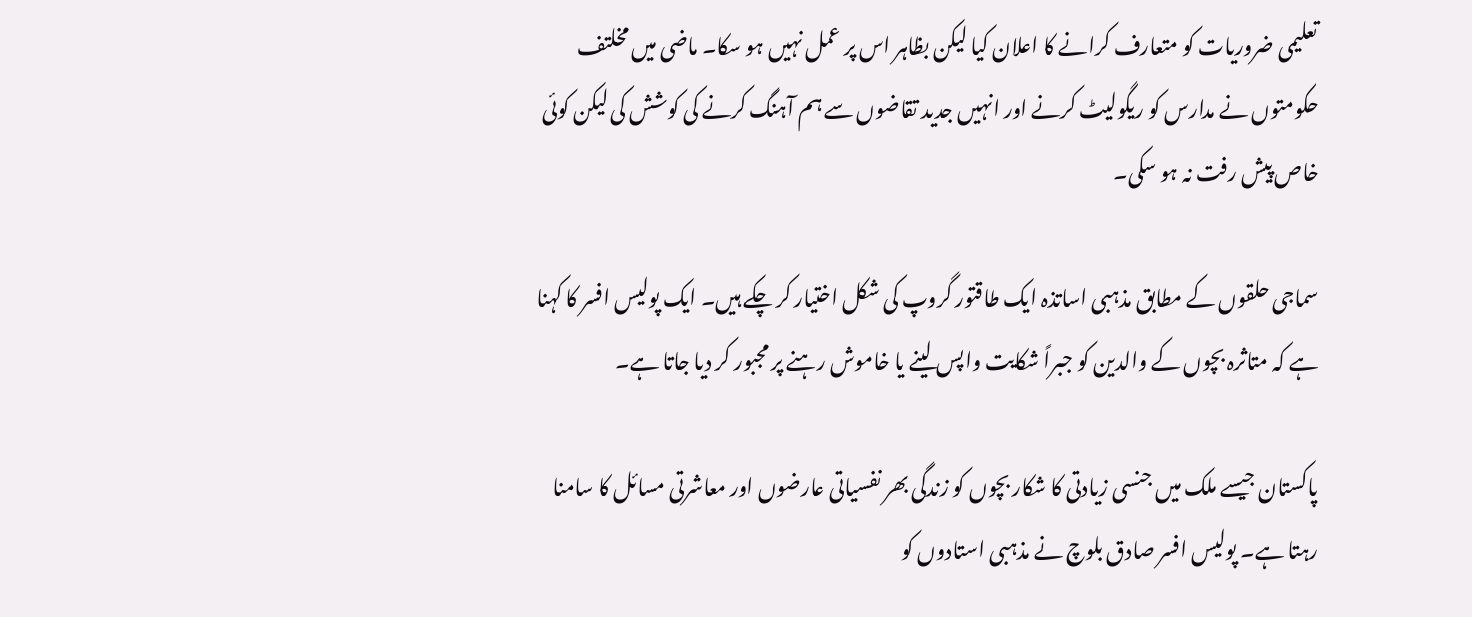تعلیمی ضروریات کو متعارف کرانے کا اعلان کیا لیکن بظاہر اس پر عمل نہیں ہو سکا۔ ماضی میں مخلتف حکومتوں نے مدارس کو ریگولیٹ کرنے اور انہیں جدید تقاضوں سے ہم آہنگ کرنے کی کوشش کی لیکن کوئی خاص پیش رفت نہ ہو سکی۔

سماجی حلقوں کے مطابق مذہبی اساتذہ ایک طاقتور گروپ کی شکل اختیار کر چکے ہیں۔ ایک پولیس افسر کا کہنا ہے کہ متاثرہ بچوں کے والدین کو جبراً شکایت واپس لینے یا خاموش رہنے پر مجبور کر دیا جاتا ہے۔

پاکستان جیسے ملک میں جنسی زیادتی کا شکار بچوں کو زندگی بھر نفسیاتی عارضوں اور معاشرتی مسائل کا سامنا رہتا ہے۔ پولیس افسر صادق بلوچ نے مذہبی استادوں کو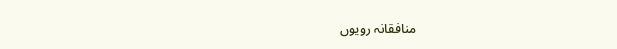منافقانہ رویوں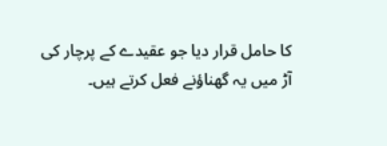کا حامل قرار دیا جو عقیدے کے پرچار کی آڑ میں یہ گھناؤنے فعل کرتے ہیں۔